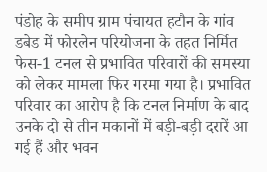पंडोह के समीप ग्राम पंचायत हटौन के गांव डबेड में फोरलेन परियोजना के तहत निर्मित फेस-1 टनल से प्रभावित परिवारों की समस्या को लेकर मामला फिर गरमा गया है। प्रभावित परिवार का आरोप है कि टनल निर्माण के बाद उनके दो से तीन मकानों में बड़ी-बड़ी दरारें आ गई हैं और भवन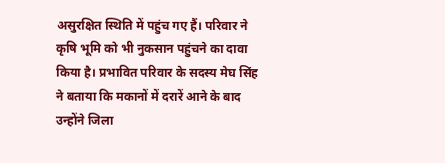असुरक्षित स्थिति में पहुंच गए हैं। परिवार ने कृषि भूमि को भी नुकसान पहुंचने का दावा किया है। प्रभावित परिवार के सदस्य मेघ सिंह ने बताया कि मकानों में दरारें आने के बाद उन्होंने जिला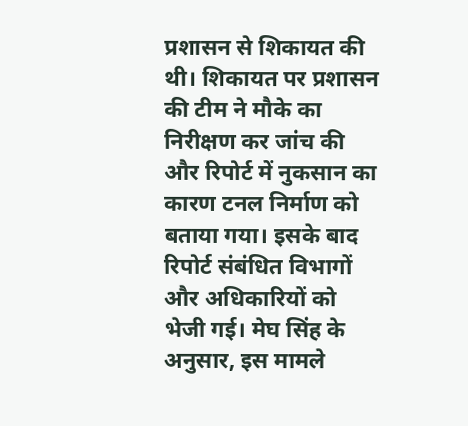प्रशासन से शिकायत की थी। शिकायत पर प्रशासन की टीम ने मौके का निरीक्षण कर जांच की और रिपोर्ट में नुकसान का कारण टनल निर्माण को बताया गया। इसके बाद रिपोर्ट संबंधित विभागों और अधिकारियों को भेजी गई। मेघ सिंह के अनुसार, इस मामले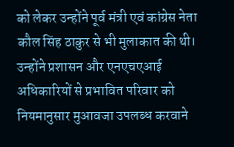को लेकर उन्होंने पूर्व मंत्री एवं कांग्रेस नेता कौल सिंह ठाकुर से भी मुलाकात की थी। उन्होंने प्रशासन और एनएचएआई अधिकारियों से प्रभावित परिवार को नियमानुसार मुआवजा उपलब्ध करवाने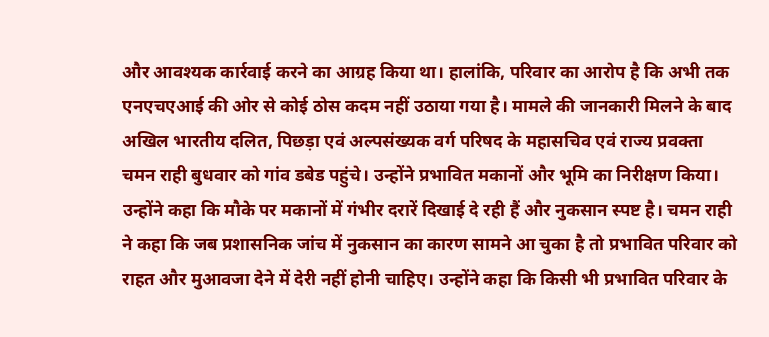और आवश्यक कार्रवाई करने का आग्रह किया था। हालांकि, परिवार का आरोप है कि अभी तक एनएचएआई की ओर से कोई ठोस कदम नहीं उठाया गया है। मामले की जानकारी मिलने के बाद अखिल भारतीय दलित, पिछड़ा एवं अल्पसंख्यक वर्ग परिषद के महासचिव एवं राज्य प्रवक्ता चमन राही बुधवार को गांव डबेड पहुंचे। उन्होंने प्रभावित मकानों और भूमि का निरीक्षण किया। उन्होंने कहा कि मौके पर मकानों में गंभीर दरारें दिखाई दे रही हैं और नुकसान स्पष्ट है। चमन राही ने कहा कि जब प्रशासनिक जांच में नुकसान का कारण सामने आ चुका है तो प्रभावित परिवार को राहत और मुआवजा देने में देरी नहीं होनी चाहिए। उन्होंने कहा कि किसी भी प्रभावित परिवार के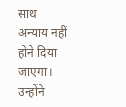साथ अन्याय नहीं होने दिया जाएगा। उन्होंने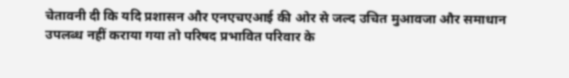चेतावनी दी कि यदि प्रशासन और एनएचएआई की ओर से जल्द उचित मुआवजा और समाधान उपलब्ध नहीं कराया गया तो परिषद प्रभावित परिवार के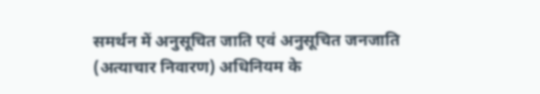समर्थन में अनुसूचित जाति एवं अनुसूचित जनजाति (अत्याचार निवारण) अधिनियम के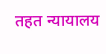तहत न्यायालय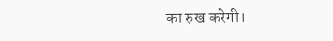का रुख करेगी।